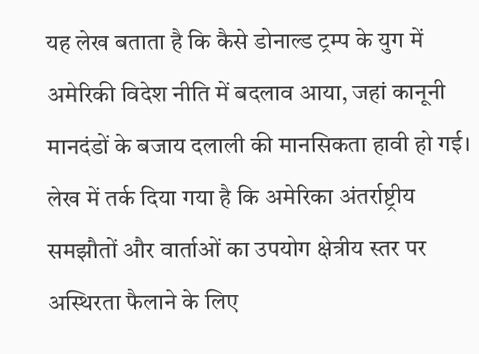यह लेख बताता है कि कैसे डोनाल्ड ट्रम्प के युग में अमेरिकी विदेश नीति में बदलाव आया, जहां कानूनी मानदंडों के बजाय दलाली की मानसिकता हावी हो गई। लेख में तर्क दिया गया है कि अमेरिका अंतर्राष्ट्रीय समझौतों और वार्ताओं का उपयोग क्षेत्रीय स्तर पर अस्थिरता फैलाने के लिए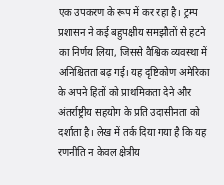एक उपकरण के रूप में कर रहा है। ट्रम्प प्रशासन ने कई बहुपक्षीय समझौतों से हटने का निर्णय लिया, जिससे वैश्विक व्यवस्था में अनिश्चितता बढ़ गई। यह दृष्टिकोण अमेरिका के अपने हितों को प्राथमिकता देने और अंतर्राष्ट्रीय सहयोग के प्रति उदासीनता को दर्शाता है। लेख में तर्क दिया गया है कि यह रणनीति न केवल क्षेत्रीय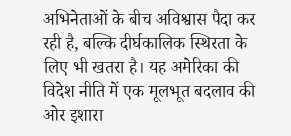अभिनेताओं के बीच अविश्वास पैदा कर रही है, बल्कि दीर्घकालिक स्थिरता के लिए भी खतरा है। यह अमेरिका की विदेश नीति में एक मूलभूत बदलाव की ओर इशारा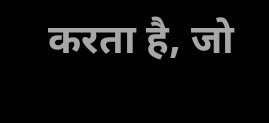करता है, जो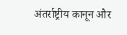अंतर्राष्ट्रीय कानून और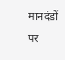मानदंडों पर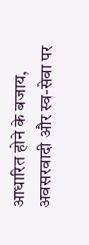आधारित होने के बजाय, अवसरवादी और स्व-सेवा पर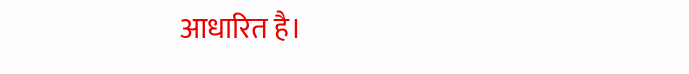आधारित है।